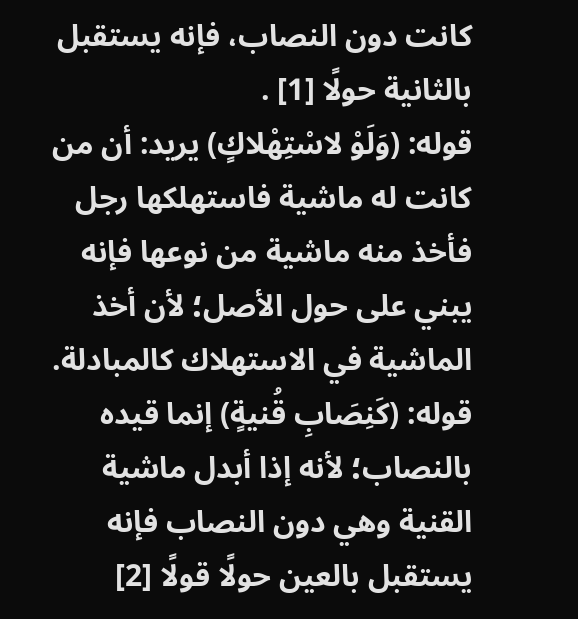كانت دون النصاب، فإنه يستقبل بالثانية حولًا [1] .
قوله: (وَلَوْ لاسْتِهْلاكٍ) يريد: أن من كانت له ماشية فاستهلكها رجل فأخذ منه ماشية من نوعها فإنه يبني على حول الأصل؛ لأن أخذ الماشية في الاستهلاك كالمبادلة.
قوله: (كَنِصَابِ قُنيةٍ) إنما قيده بالنصاب؛ لأنه إذا أبدل ماشية القنية وهي دون النصاب فإنه يستقبل بالعين حولًا قولًا [2]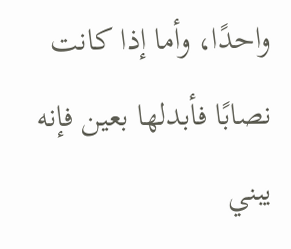واحدًا، وأما إذا كانت نصابًا فأبدلها بعين فإنه يبني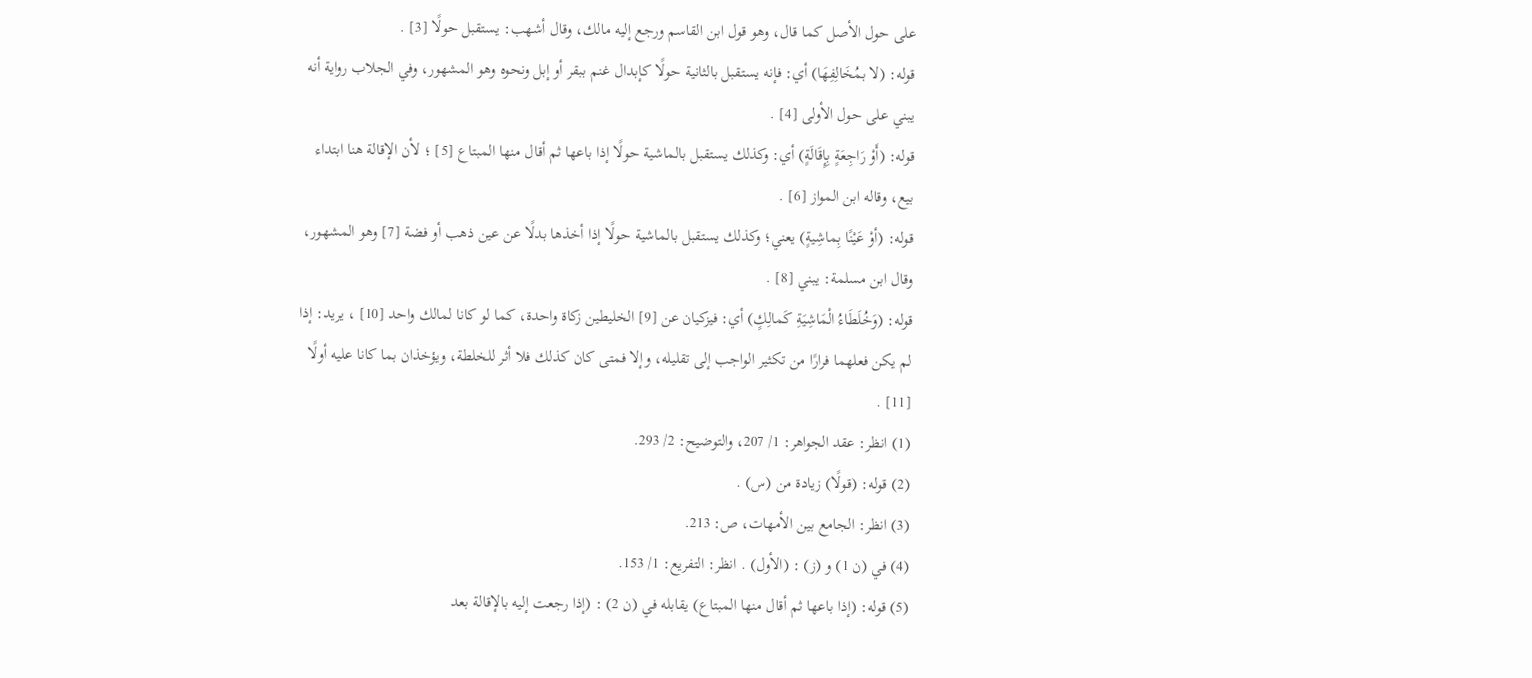على حول الأصل كما قال، وهو قول ابن القاسم ورجع إليه مالك، وقال أشهب: يستقبل حولًا [3] .
قوله: (لا بمُخَالِفِهَا) أي: فإنه يستقبل بالثانية حولًا كإبدال غنم ببقر أو إبل ونحوه وهو المشهور، وفي الجلاب رواية أنه يبني على حول الأولى [4] .
قوله: (أَوْ رَاجِعَةٍ بِإِقَالَةٍ) أي: وكذلك يستقبل بالماشية حولًا إذا باعها ثم أقال منها المبتاع [5] ؛ لأن الإقالة هنا ابتداء بيع، وقاله ابن المواز [6] .
قوله: (أوْ عَيْنًا بِماشِيةٍ) يعني؛ وكذلك يستقبل بالماشية حولًا إذا أخذها بدلًا عن عين ذهب أو فضة [7] وهو المشهور، وقال ابن مسلمة: يبني [8] .
قوله: (وَخُلَطَاءُ الْمَاشِيَةِ كَمالِكٍ) أي: فيزكيان عن [9] الخليطين زكاة واحدة، كما لو كانا لمالك واحد [10] ، يريد: إذا لم يكن فعلهما فرارًا من تكثير الواجب إلى تقليله، وإلا فمتى كان كذلك فلا أثر للخلطة، ويؤخذان بما كانا عليه أولًا [11] .
(1) انظر: عقد الجواهر: 1/ 207، والتوضيح: 2/ 293.
(2) قوله: (قولًا) زيادة من (س) .
(3) انظر: الجامع بين الأمهات، ص: 213.
(4) في (ن 1) و (ز) : (الأول) . انظر: التفريع: 1/ 153.
(5) قوله: (إذا باعها ثم أقال منها المبتاع) يقابله في (ن 2) : (إذا رجعت إليه بالإقالة بعد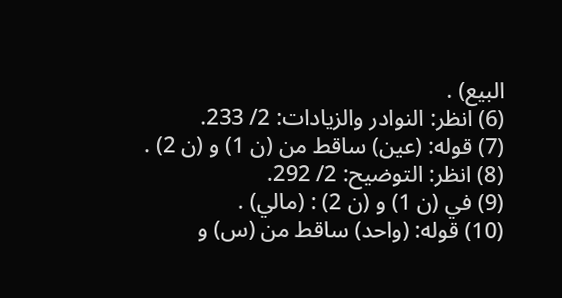البيع) .
(6) انظر: النوادر والزيادات: 2/ 233.
(7) قوله: (عين) ساقط من (ن 1) و (ن 2) .
(8) انظر: التوضيح: 2/ 292.
(9) في (ن 1) و (ن 2) : (مالي) .
(10) قوله: (واحد) ساقط من (س) و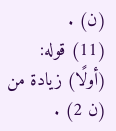(ن) .
(11) قوله: (أولًا) زيادة من (ن 2) .